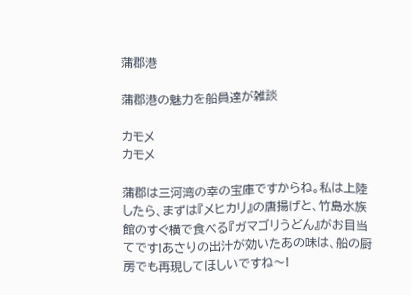蒲郡港

蒲郡港の魅力を船員達が雑談

カモメ
カモメ

蒲郡は三河湾の幸の宝庫ですからね。私は上陸したら、まずは『メヒカリ』の唐揚げと、竹島水族館のすぐ横で食べる『ガマゴリうどん』がお目当てです!あさりの出汁が効いたあの味は、船の厨房でも再現してほしいですね〜!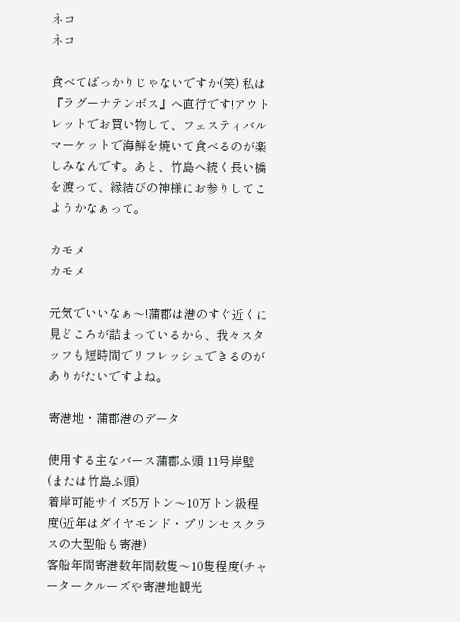ネコ
ネコ

食べてばっかりじゃないですか(笑) 私は『ラグーナテンボス』へ直行です!アウトレットでお買い物して、フェスティバルマーケットで海鮮を焼いて食べるのが楽しみなんです。あと、竹島へ続く長い橋を渡って、縁結びの神様にお参りしてこようかなぁって。

カモメ
カモメ

元気でいいなぁ〜!蒲郡は港のすぐ近くに見どころが詰まっているから、我々スタッフも短時間でリフレッシュできるのがありがたいですよね。

寄港地・蒲郡港のデータ

使用する主なバース蒲郡ふ頭 11号岸壁(または竹島ふ頭)
着岸可能サイズ5万トン〜10万トン級程度(近年はダイヤモンド・プリンセスクラスの大型船も寄港)
客船年間寄港数年間数隻〜10隻程度(チャータークルーズや寄港地観光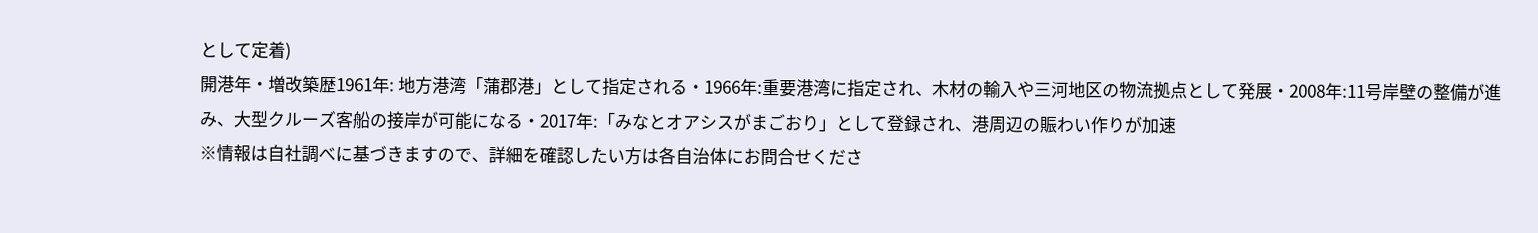として定着)
開港年・増改築歴1961年: 地方港湾「蒲郡港」として指定される・1966年:重要港湾に指定され、木材の輸入や三河地区の物流拠点として発展・2008年:11号岸壁の整備が進み、大型クルーズ客船の接岸が可能になる・2017年:「みなとオアシスがまごおり」として登録され、港周辺の賑わい作りが加速
※情報は自社調べに基づきますので、詳細を確認したい方は各自治体にお問合せくださ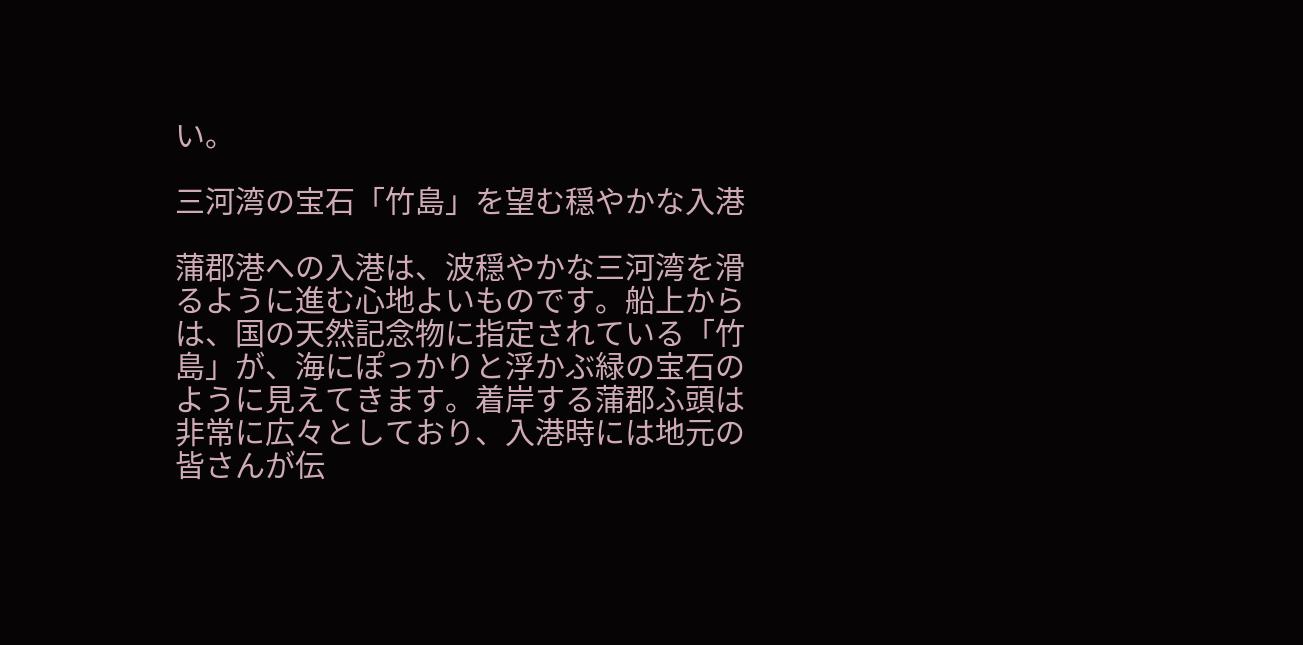い。

三河湾の宝石「竹島」を望む穏やかな入港

蒲郡港への入港は、波穏やかな三河湾を滑るように進む心地よいものです。船上からは、国の天然記念物に指定されている「竹島」が、海にぽっかりと浮かぶ緑の宝石のように見えてきます。着岸する蒲郡ふ頭は非常に広々としており、入港時には地元の皆さんが伝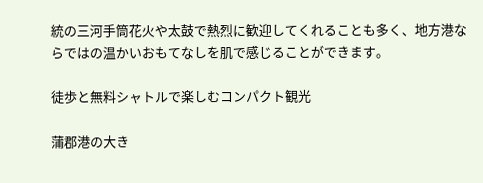統の三河手筒花火や太鼓で熱烈に歓迎してくれることも多く、地方港ならではの温かいおもてなしを肌で感じることができます。

徒歩と無料シャトルで楽しむコンパクト観光

蒲郡港の大き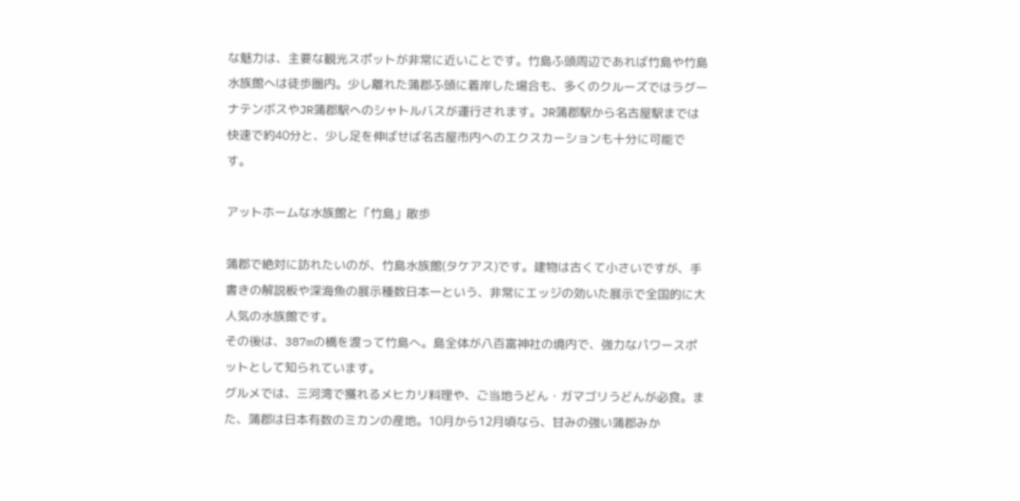な魅力は、主要な観光スポットが非常に近いことです。竹島ふ頭周辺であれば竹島や竹島水族館へは徒歩圏内。少し離れた蒲郡ふ頭に着岸した場合も、多くのクルーズではラグーナテンボスやJR蒲郡駅へのシャトルバスが運行されます。JR蒲郡駅から名古屋駅までは快速で約40分と、少し足を伸ばせば名古屋市内へのエクスカーションも十分に可能です。

アットホームな水族館と「竹島」散歩

蒲郡で絶対に訪れたいのが、竹島水族館(タケアス)です。建物は古くて小さいですが、手書きの解説板や深海魚の展示種数日本一という、非常にエッジの効いた展示で全国的に大人気の水族館です。
その後は、387mの橋を渡って竹島へ。島全体が八百富神社の境内で、強力なパワースポットとして知られています。
グルメでは、三河湾で獲れるメヒカリ料理や、ご当地うどん・ガマゴリうどんが必食。また、蒲郡は日本有数のミカンの産地。10月から12月頃なら、甘みの強い蒲郡みか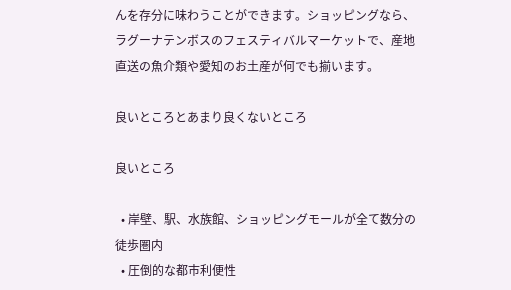んを存分に味わうことができます。ショッピングなら、ラグーナテンボスのフェスティバルマーケットで、産地直送の魚介類や愛知のお土産が何でも揃います。

良いところとあまり良くないところ

良いところ

  • 岸壁、駅、水族館、ショッピングモールが全て数分の徒歩圏内
  • 圧倒的な都市利便性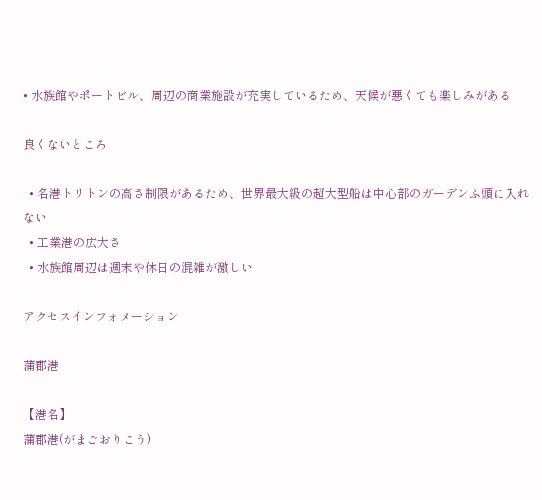• 水族館やポートビル、周辺の商業施設が充実しているため、天候が悪くても楽しみがある

良くないところ

  • 名港トリトンの高さ制限があるため、世界最大級の超大型船は中心部のガーデンふ頭に入れない
  • 工業港の広大さ
  • 水族館周辺は週末や休日の混雑が激しい

アクセスインフォメーション

蒲郡港

【港名】
蒲郡港(がまごおりこう)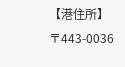【港住所】
〒443-0036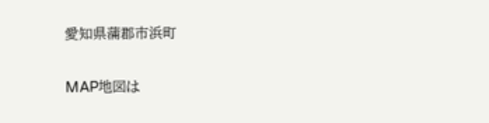愛知県蒲郡市浜町

MAP地図は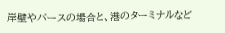岸壁やバースの場合と、港のターミナルなど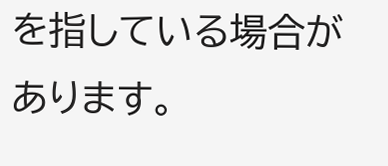を指している場合があります。